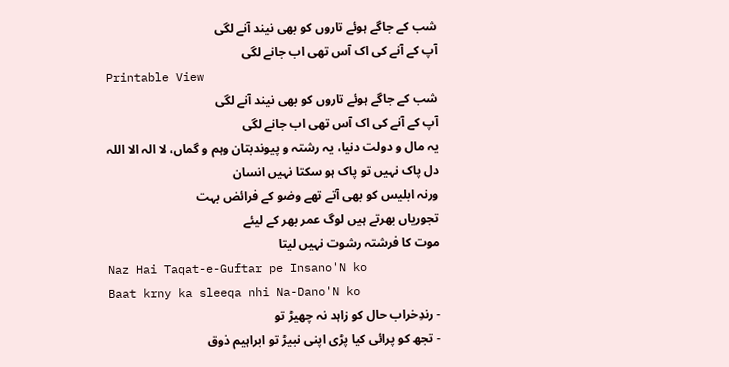شب کے جاگے ہوئے تاروں کو بهی نیند آنے لگی
آپ کے آنے کی اک آس تهی اب جانے لگی
Printable View
شب کے جاگے ہوئے تاروں کو بهی نیند آنے لگی
آپ کے آنے کی اک آس تهی اب جانے لگی
یہ مال و دولت دنیا، یہ رشتہ و پیوندبتان وہم و گماں، لا الہ الا اللہ
دل پاک نہیں تو پاک ہو سکتا نہیں انسان
ورنہ ابلیس کو بھی آتے تھے وضو کے فرائض بہت
تجوریاں بھرتے ہیں لوگ عمر بھر کے لیئے
موت کا فرشتہ رشوت نہیں لیتا
Naz Hai Taqat-e-Guftar pe Insano'N ko
Baat krny ka sleeqa nhi Na-Dano'N ko
- رندِخراب حال کو زاہد نہ چھیڑ تو
- تجھ کو پرائی کیا پڑی اپنی نبیڑ تو ابراہیم ذوق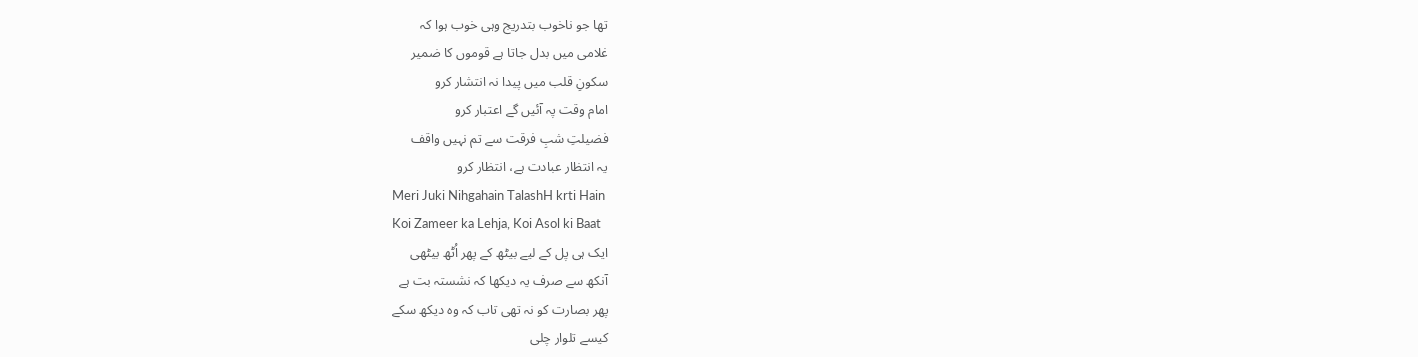تھا جو ناخوب بتدریج وہی خوب ہوا کہ
غلامی میں بدل جاتا ہے قوموں کا ضمیر
سکونِ قلب میں پیدا نہ انتشار کرو
امام وقت پہ آئیں گے اعتبار کرو
فضیلتِ شبِ فرقت سے تم نہیں واقف
یہ انتظار عبادت ہے، انتظار کرو
Meri Juki Nihgahain TalashH krti Hain
Koi Zameer ka Lehja, Koi Asol ki Baat
ایک ہی پل کے لیے بیٹھ کے پھر اُٹھ بیٹھی
آنکھ سے صرف یہ دیکھا کہ نشستہ بت ہے
پھر بصارت کو نہ تھی تاب کہ وہ دیکھ سکے
کیسے تلوار چلی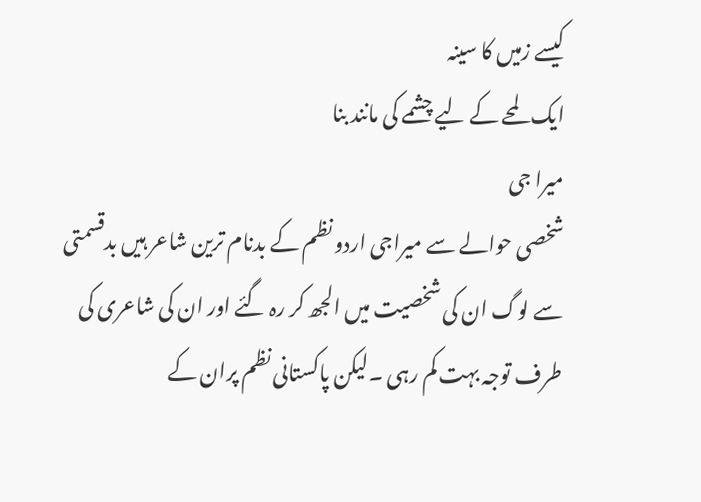کیسے زمیں کا سینہ
ایک لمحے کے لیے چشمے کی مانند بنا
میرا جی
شخصی حوالے سے میراجی اردو نظم کے بدنام ترین شاعر ہیں بدقسمتی سے لوگ ان کی شخصیت میں الجھ کر رہ گئے اور ان کی شاعری کی طرف توجہ بہت کم رہی ۔لیکن پاکستانی نظم پران کے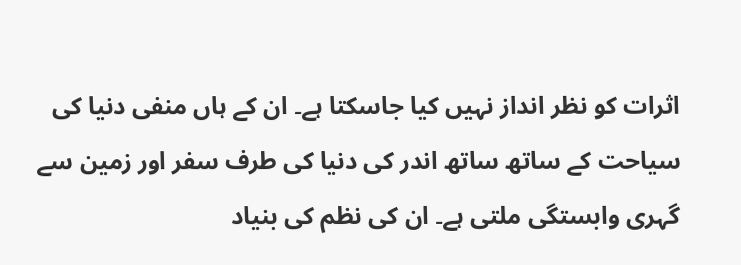اثرات کو نظر انداز نہیں کیا جاسکتا ہے۔ ان کے ہاں منفی دنیا کی سیاحت کے ساتھ ساتھ اندر کی دنیا کی طرف سفر اور زمین سے گہری وابستگی ملتی ہے۔ ان کی نظم کی بنیاد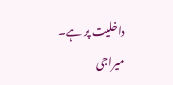داخلیت پر ہے۔ میراجی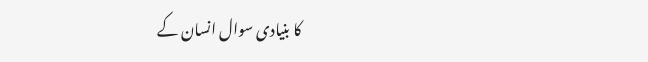کا بنیادی سوال انسان کے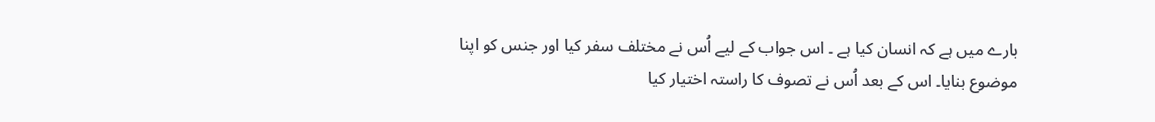بارے میں ہے کہ انسان کیا ہے ۔ اس جواب کے لیے اُس نے مختلف سفر کیا اور جنس کو اپنا موضوع بنایا۔ اس کے بعد اُس نے تصوف کا راستہ اختیار کیا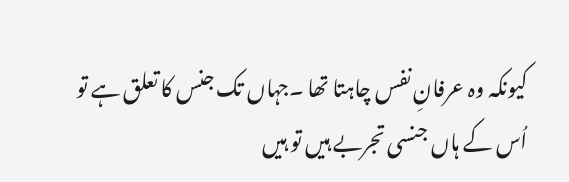کیونکہ وہ عرفانِ نفس چاہتا تھا ۔جہاں تک جنس کا تعلق ہے تو اُس کے ہاں جنسی تجربے ہیں تو ہیں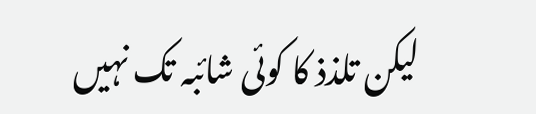لیکن تلذذ کا کوئی شائبہ تک نہیں